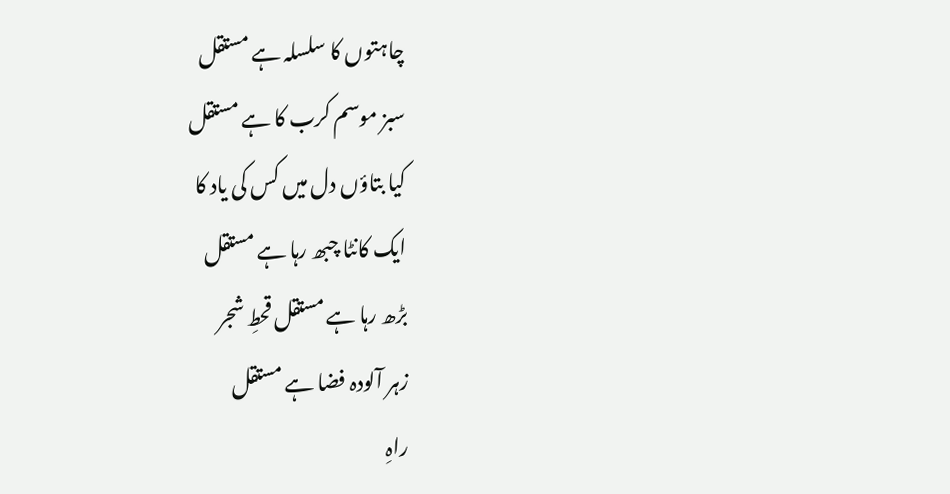چاہتوں کا سلسلہ ہے مستقل
سبز موسم کرب کا ہے مستقل
کیا بتاؤں دل میں کس کی یاد کا
ایک کانٹا چبھ رہا ہے مستقل
بڑھ رہا ہے مستقل قحطِ شجر
زہر آلودہ فضا ہے مستقل
راہِ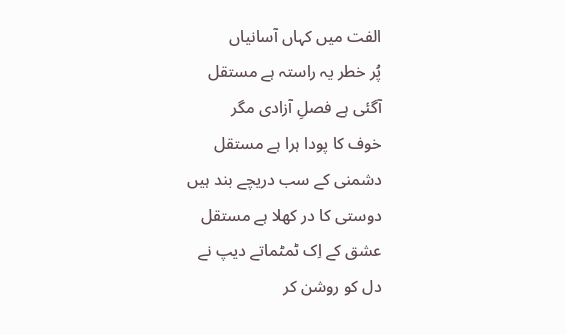الفت میں کہاں آسانیاں
پُر خطر یہ راستہ ہے مستقل
آگئی ہے فصلِ آزادی مگر
خوف کا پودا ہرا ہے مستقل
دشمنی کے سب دریچے بند ہیں
دوستی کا در کھلا ہے مستقل
عشق کے اِک ٹمٹماتے دیپ نے
دل کو روشن کر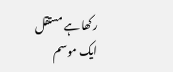رکھا ہے مستقل
ایک موسم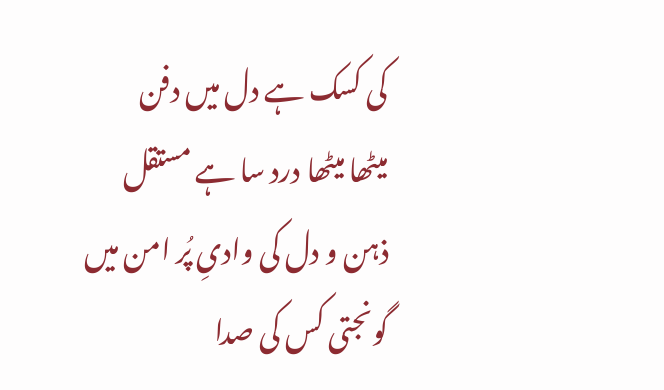کی کسک ہے دل میں دفن
میٹھا میٹھا درد سا ہے مستقل
ذہن و دل کی وادیِ پُر امن میں
گونجتی کس کی صدا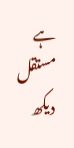ہے مستقل
دیکھ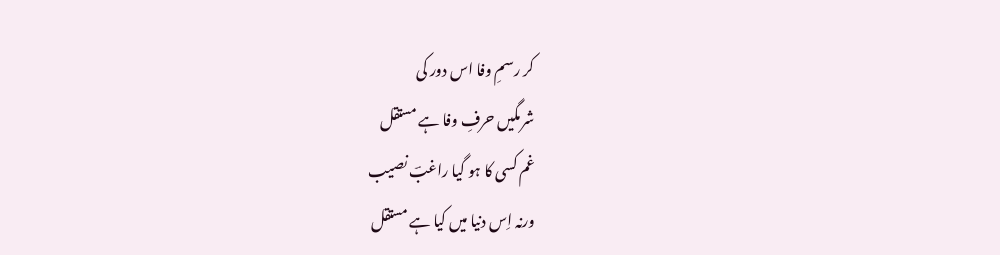کر رسمِ وفا اس دور کی
شرمگیں حرفِ وفا ہے مستقل
غم کسی کا ہو گیا راغبؔ نصیب
ورنہ اِس دنیا میں کیا ہے مستقل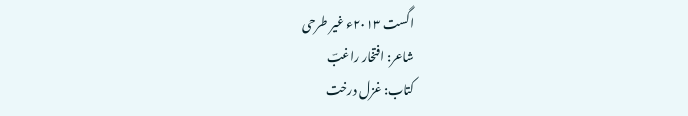اگست ۲۰۱۳ء غیر طرحی
شاعر: افتخار راغبؔ
کتاب: غزل درخت